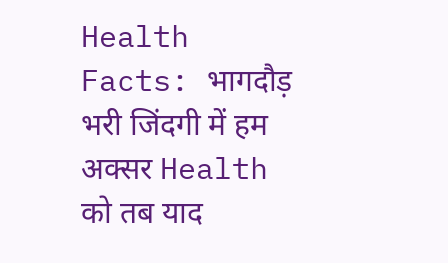Health Facts: भागदौड़ भरी जिंदगी में हम अक्सर Health को तब याद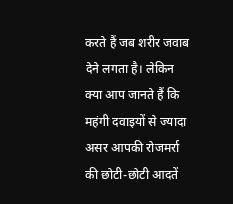करते हैं जब शरीर जवाब देने लगता है। लेकिन क्या आप जानते हैं कि महंगी दवाइयों से ज्यादा असर आपकी रोजमर्रा की छोटी-छोटी आदतें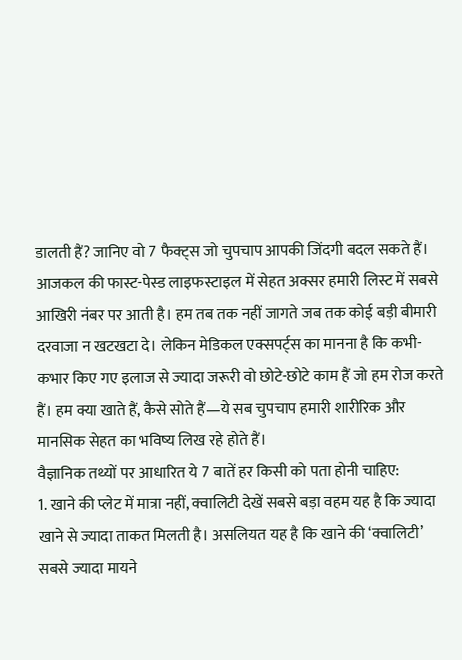डालती हैं? जानिए वो 7 फैक्ट्स जो चुपचाप आपकी जिंदगी बदल सकते हैं।
आजकल की फास्ट-पेस्ड लाइफस्टाइल में सेहत अक्सर हमारी लिस्ट में सबसे आखिरी नंबर पर आती है। हम तब तक नहीं जागते जब तक कोई बड़ी बीमारी दरवाजा न खटखटा दे। लेकिन मेडिकल एक्सपर्ट्स का मानना है कि कभी-कभार किए गए इलाज से ज्यादा जरूरी वो छोटे-छोटे काम हैं जो हम रोज करते हैं। हम क्या खाते हैं, कैसे सोते हैं—ये सब चुपचाप हमारी शारीरिक और मानसिक सेहत का भविष्य लिख रहे होते हैं।
वैज्ञानिक तथ्यों पर आधारित ये 7 बातें हर किसी को पता होनी चाहिए:
1. खाने की प्लेट में मात्रा नहीं, क्वालिटी देखें सबसे बड़ा वहम यह है कि ज्यादा खाने से ज्यादा ताकत मिलती है। असलियत यह है कि खाने की ‘क्वालिटी’ सबसे ज्यादा मायने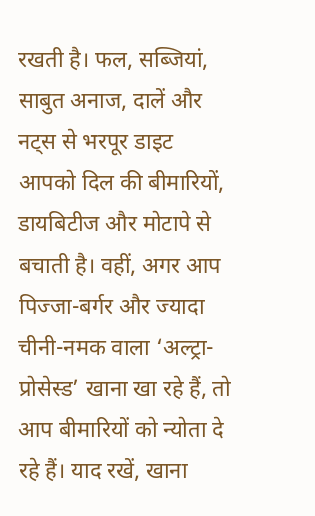रखती है। फल, सब्जियां, साबुत अनाज, दालें और नट्स से भरपूर डाइट आपको दिल की बीमारियों, डायबिटीज और मोटापे से बचाती है। वहीं, अगर आप पिज्जा-बर्गर और ज्यादा चीनी-नमक वाला ‘अल्ट्रा-प्रोसेस्ड’ खाना खा रहे हैं, तो आप बीमारियों को न्योता दे रहे हैं। याद रखें, खाना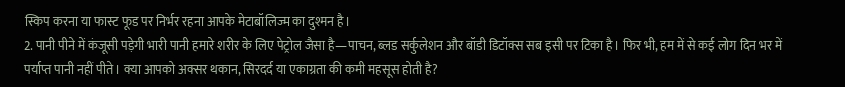स्किप करना या फास्ट फूड पर निर्भर रहना आपके मेटाबॉलिज्म का दुश्मन है।
2. पानी पीने में कंजूसी पड़ेगी भारी पानी हमारे शरीर के लिए पेट्रोल जैसा है—पाचन, ब्लड सर्कुलेशन और बॉडी डिटॉक्स सब इसी पर टिका है। फिर भी, हम में से कई लोग दिन भर में पर्याप्त पानी नहीं पीते। क्या आपको अक्सर थकान, सिरदर्द या एकाग्रता की कमी महसूस होती है?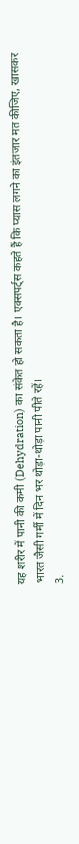यह शरीर में पानी की कमी (Dehydration) का संकेत हो सकता है। एक्सपर्ट्स कहते हैं कि प्यास लगने का इंतजार मत कीजिए, खासकर भारत जैसी गर्मी में दिन भर थोड़ा-थोड़ा पानी पीते रहें।
3.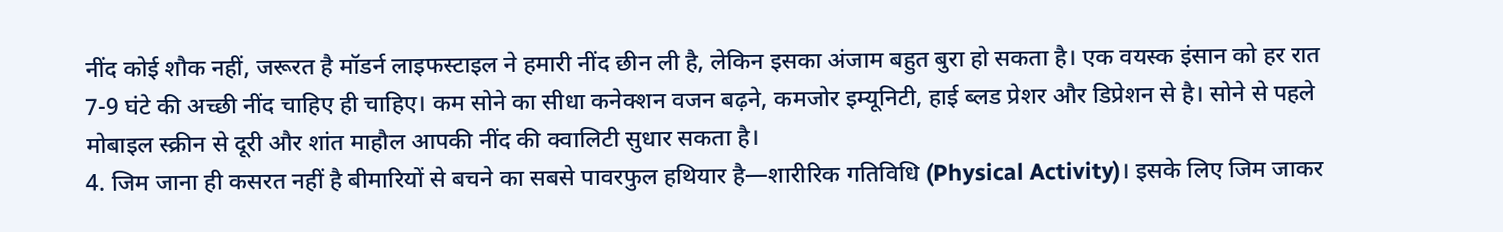नींद कोई शौक नहीं, जरूरत है मॉडर्न लाइफस्टाइल ने हमारी नींद छीन ली है, लेकिन इसका अंजाम बहुत बुरा हो सकता है। एक वयस्क इंसान को हर रात 7-9 घंटे की अच्छी नींद चाहिए ही चाहिए। कम सोने का सीधा कनेक्शन वजन बढ़ने, कमजोर इम्यूनिटी, हाई ब्लड प्रेशर और डिप्रेशन से है। सोने से पहले मोबाइल स्क्रीन से दूरी और शांत माहौल आपकी नींद की क्वालिटी सुधार सकता है।
4. जिम जाना ही कसरत नहीं है बीमारियों से बचने का सबसे पावरफुल हथियार है—शारीरिक गतिविधि (Physical Activity)। इसके लिए जिम जाकर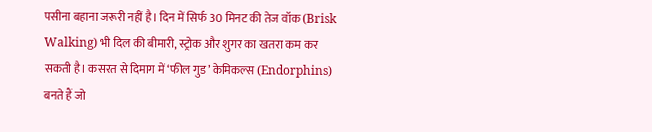पसीना बहाना जरूरी नहीं है। दिन में सिर्फ 30 मिनट की तेज वॉक (Brisk Walking) भी दिल की बीमारी, स्ट्रोक और शुगर का खतरा कम कर सकती है। कसरत से दिमाग में ‘फील गुड’ केमिकल्स (Endorphins) बनते हैं जो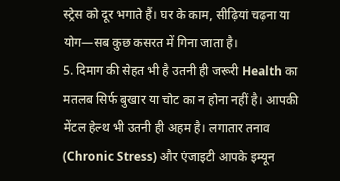स्ट्रेस को दूर भगाते हैं। घर के काम, सीढ़ियां चढ़ना या योग—सब कुछ कसरत में गिना जाता है।
5. दिमाग की सेहत भी है उतनी ही जरूरी Health का मतलब सिर्फ बुखार या चोट का न होना नहीं है। आपकी मेंटल हेल्थ भी उतनी ही अहम है। लगातार तनाव (Chronic Stress) और एंजाइटी आपके इम्यून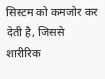सिस्टम को कमजोर कर देती है, जिससे शारीरिक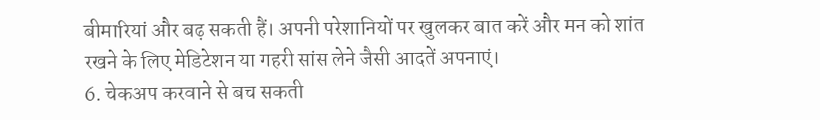बीमारियां और बढ़ सकती हैं। अपनी परेशानियों पर खुलकर बात करें और मन को शांत रखने के लिए मेडिटेशन या गहरी सांस लेने जैसी आदतें अपनाएं।
6. चेकअप करवाने से बच सकती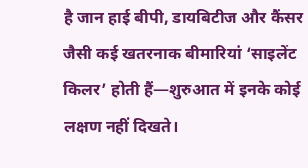है जान हाई बीपी, डायबिटीज और कैंसर जैसी कई खतरनाक बीमारियां ‘साइलेंट किलर’ होती हैं—शुरुआत में इनके कोई लक्षण नहीं दिखते।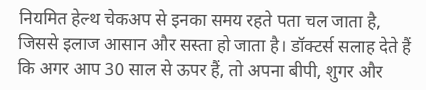नियमित हेल्थ चेकअप से इनका समय रहते पता चल जाता है, जिससे इलाज आसान और सस्ता हो जाता है। डॉक्टर्स सलाह देते हैं कि अगर आप 30 साल से ऊपर हैं, तो अपना बीपी, शुगर और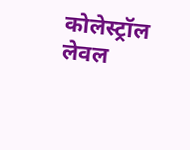कोलेस्ट्रॉल लेवल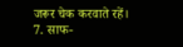जरूर चेक करवाते रहें।
7. साफ-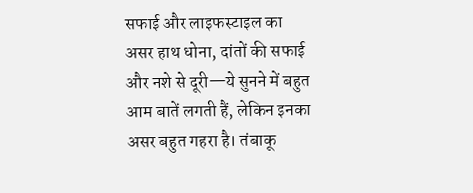सफाई और लाइफस्टाइल का असर हाथ धोना, दांतों की सफाई और नशे से दूरी—ये सुनने में बहुत आम बातें लगती हैं, लेकिन इनका असर बहुत गहरा है। तंबाकू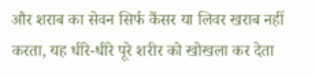और शराब का सेवन सिर्फ कैंसर या लिवर खराब नहीं करता, यह धीरे-धीरे पूरे शरीर को खोखला कर देता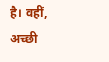है। वहीं, अच्छी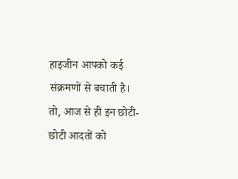हाइजीन आपको कई संक्रमणों से बचाती है।
तो, आज से ही इन छोटी-छोटी आदतों को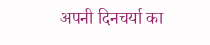अपनी दिनचर्या का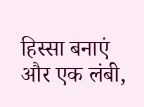हिस्सा बनाएं और एक लंबी,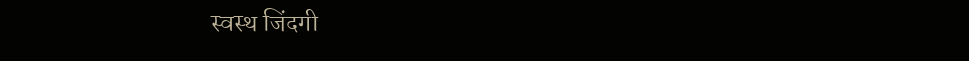स्वस्थ जिंदगी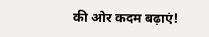की ओर कदम बढ़ाएं!